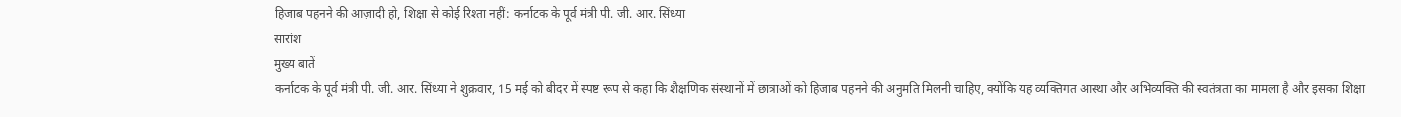हिजाब पहनने की आज़ादी हो, शिक्षा से कोई रिश्ता नहीं: कर्नाटक के पूर्व मंत्री पी. जी. आर. सिंध्या
सारांश
मुख्य बातें
कर्नाटक के पूर्व मंत्री पी. जी. आर. सिंध्या ने शुक्रवार, 15 मई को बीदर में स्पष्ट रूप से कहा कि शैक्षणिक संस्थानों में छात्राओं को हिजाब पहनने की अनुमति मिलनी चाहिए, क्योंकि यह व्यक्तिगत आस्था और अभिव्यक्ति की स्वतंत्रता का मामला है और इसका शिक्षा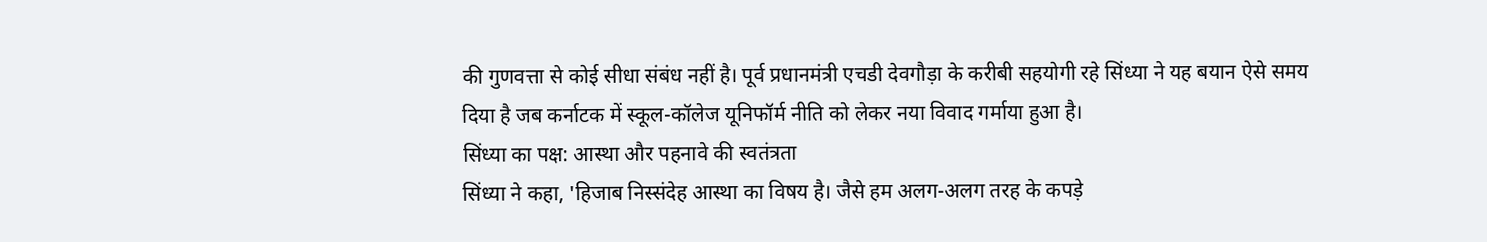की गुणवत्ता से कोई सीधा संबंध नहीं है। पूर्व प्रधानमंत्री एचडी देवगौड़ा के करीबी सहयोगी रहे सिंध्या ने यह बयान ऐसे समय दिया है जब कर्नाटक में स्कूल-कॉलेज यूनिफॉर्म नीति को लेकर नया विवाद गर्माया हुआ है।
सिंध्या का पक्ष: आस्था और पहनावे की स्वतंत्रता
सिंध्या ने कहा, 'हिजाब निस्संदेह आस्था का विषय है। जैसे हम अलग-अलग तरह के कपड़े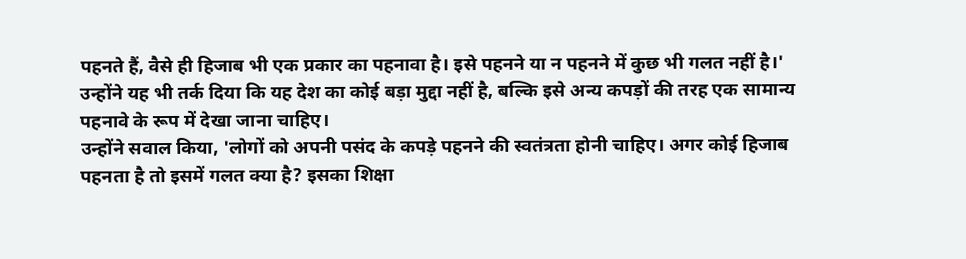पहनते हैं, वैसे ही हिजाब भी एक प्रकार का पहनावा है। इसे पहनने या न पहनने में कुछ भी गलत नहीं है।' उन्होंने यह भी तर्क दिया कि यह देश का कोई बड़ा मुद्दा नहीं है, बल्कि इसे अन्य कपड़ों की तरह एक सामान्य पहनावे के रूप में देखा जाना चाहिए।
उन्होंने सवाल किया, 'लोगों को अपनी पसंद के कपड़े पहनने की स्वतंत्रता होनी चाहिए। अगर कोई हिजाब पहनता है तो इसमें गलत क्या है? इसका शिक्षा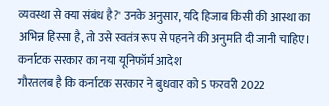व्यवस्था से क्या संबंध है?' उनके अनुसार, यदि हिजाब किसी की आस्था का अभिन्न हिस्सा है, तो उसे स्वतंत्र रूप से पहनने की अनुमति दी जानी चाहिए।
कर्नाटक सरकार का नया यूनिफॉर्म आदेश
गौरतलब है कि कर्नाटक सरकार ने बुधवार को 5 फरवरी 2022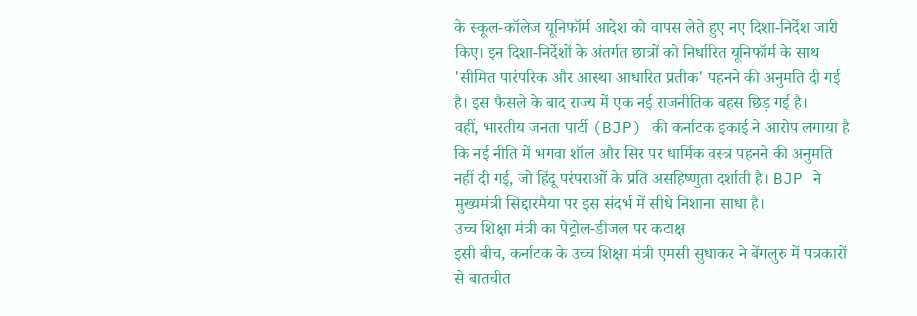के स्कूल-कॉलेज यूनिफॉर्म आदेश को वापस लेते हुए नए दिशा-निर्देश जारी किए। इन दिशा-निर्देशों के अंतर्गत छात्रों को निर्धारित यूनिफॉर्म के साथ 'सीमित पारंपरिक और आस्था आधारित प्रतीक' पहनने की अनुमति दी गई है। इस फैसले के बाद राज्य में एक नई राजनीतिक बहस छिड़ गई है।
वहीं, भारतीय जनता पार्टी (BJP) की कर्नाटक इकाई ने आरोप लगाया है कि नई नीति में भगवा शॉल और सिर पर धार्मिक वस्त्र पहनने की अनुमति नहीं दी गई, जो हिंदू परंपराओं के प्रति असहिष्णुता दर्शाती है। BJP ने मुख्यमंत्री सिद्दारमैया पर इस संदर्भ में सीधे निशाना साधा है।
उच्च शिक्षा मंत्री का पेट्रोल-डीजल पर कटाक्ष
इसी बीच, कर्नाटक के उच्च शिक्षा मंत्री एमसी सुधाकर ने बेंगलुरु में पत्रकारों से बातचीत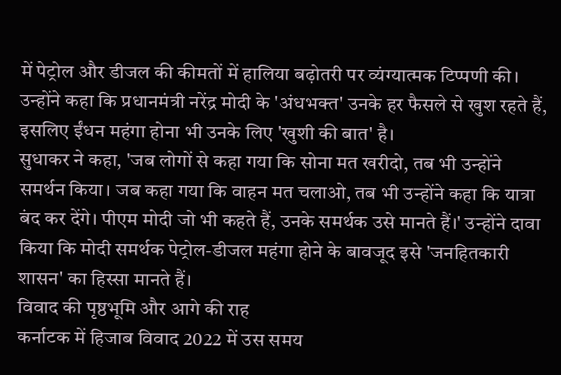में पेट्रोल और डीजल की कीमतों में हालिया बढ़ोतरी पर व्यंग्यात्मक टिप्पणी की। उन्होंने कहा कि प्रधानमंत्री नरेंद्र मोदी के 'अंधभक्त' उनके हर फैसले से खुश रहते हैं, इसलिए ईंधन महंगा होना भी उनके लिए 'खुशी की बात' है।
सुधाकर ने कहा, 'जब लोगों से कहा गया कि सोना मत खरीदो, तब भी उन्होंने समर्थन किया। जब कहा गया कि वाहन मत चलाओ, तब भी उन्होंने कहा कि यात्रा बंद कर देंगे। पीएम मोदी जो भी कहते हैं, उनके समर्थक उसे मानते हैं।' उन्होंने दावा किया कि मोदी समर्थक पेट्रोल-डीजल महंगा होने के बावजूद इसे 'जनहितकारी शासन' का हिस्सा मानते हैं।
विवाद की पृष्ठभूमि और आगे की राह
कर्नाटक में हिजाब विवाद 2022 में उस समय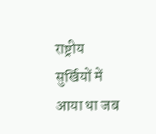राष्ट्रीय सुर्खियों में आया था जब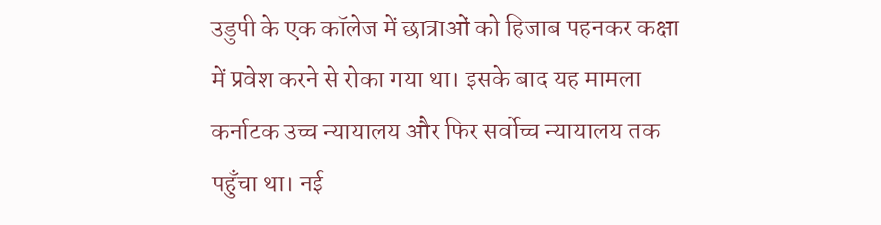उडुपी के एक कॉलेज में छात्राओं को हिजाब पहनकर कक्षा में प्रवेश करने से रोका गया था। इसके बाद यह मामला कर्नाटक उच्च न्यायालय और फिर सर्वोच्च न्यायालय तक पहुँचा था। नई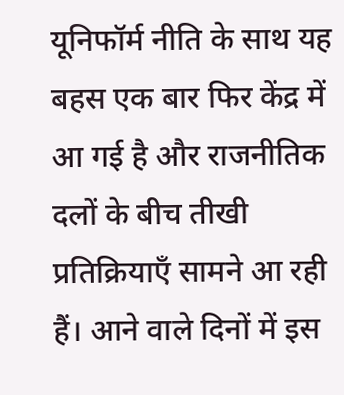यूनिफॉर्म नीति के साथ यह बहस एक बार फिर केंद्र में आ गई है और राजनीतिक दलों के बीच तीखी प्रतिक्रियाएँ सामने आ रही हैं। आने वाले दिनों में इस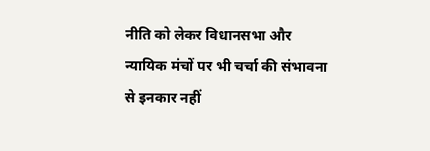नीति को लेकर विधानसभा और न्यायिक मंचों पर भी चर्चा की संभावना से इनकार नहीं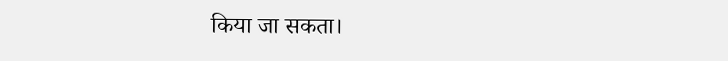किया जा सकता।